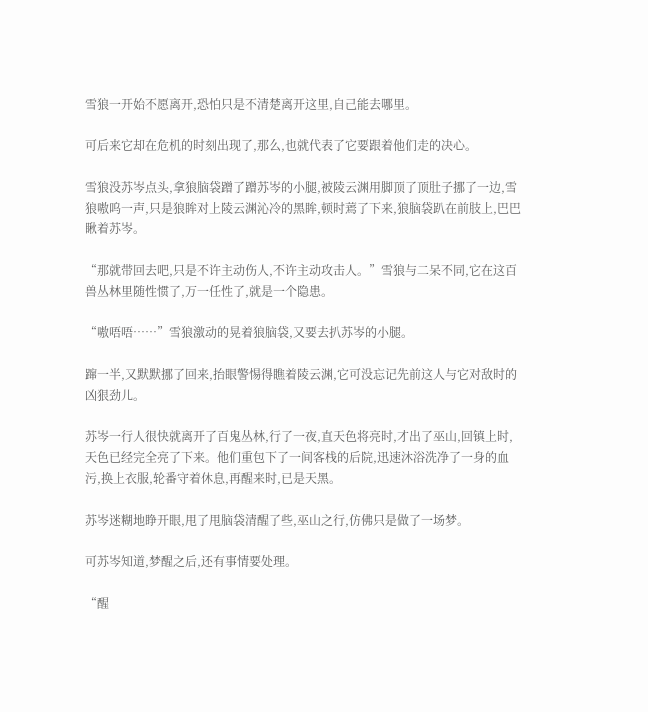雪狼一开始不愿离开,恐怕只是不清楚离开这里,自己能去哪里。

可后来它却在危机的时刻出现了,那么,也就代表了它要跟着他们走的决心。

雪狼没苏岑点头,拿狼脑袋蹭了蹭苏岑的小腿,被陵云渊用脚顶了顶肚子挪了一边,雪狼嗷呜一声,只是狼眸对上陵云渊沁冷的黑眸,顿时蔫了下来,狼脑袋趴在前肢上,巴巴瞅着苏岑。

“那就带回去吧,只是不许主动伤人,不许主动攻击人。”雪狼与二呆不同,它在这百兽丛林里随性惯了,万一任性了,就是一个隐患。

“嗷唔唔……”雪狼激动的晃着狼脑袋,又要去扒苏岑的小腿。

蹿一半,又默默挪了回来,抬眼警惕得瞧着陵云渊,它可没忘记先前这人与它对敌时的凶狠劲儿。

苏岑一行人很快就离开了百鬼丛林,行了一夜,直天色将亮时,才出了巫山,回镇上时,天色已经完全亮了下来。他们重包下了一间客栈的后院,迅速沐浴洗净了一身的血污,换上衣服,轮番守着休息,再醒来时,已是天黑。

苏岑迷糊地睁开眼,甩了甩脑袋清醒了些,巫山之行,仿佛只是做了一场梦。

可苏岑知道,梦醒之后,还有事情要处理。

“醒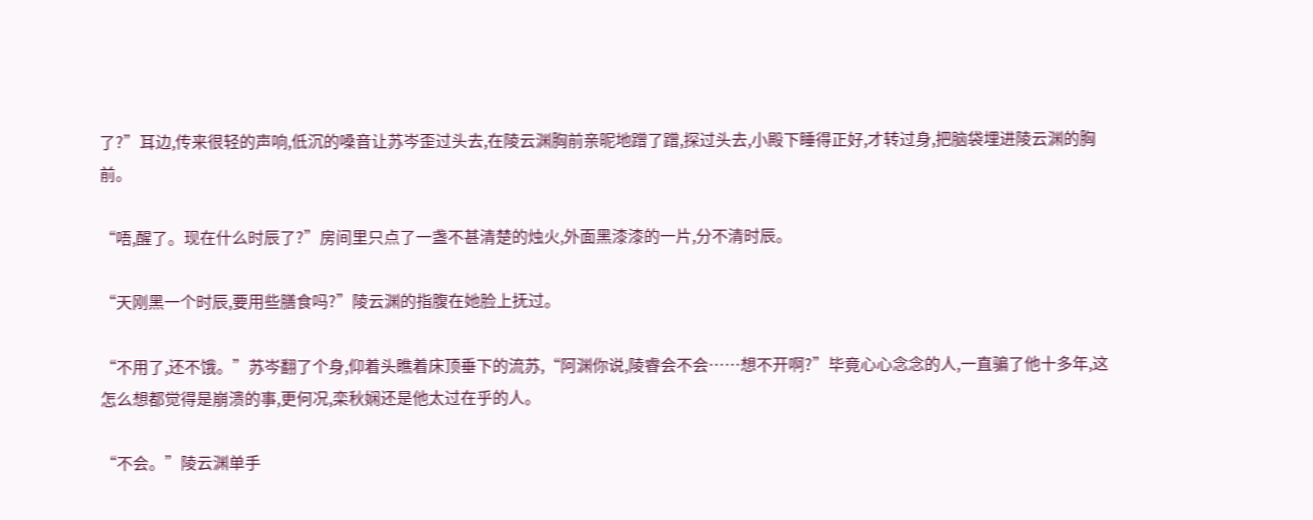了?”耳边,传来很轻的声响,低沉的嗓音让苏岑歪过头去,在陵云渊胸前亲昵地蹭了蹭,探过头去,小殿下睡得正好,才转过身,把脑袋埋进陵云渊的胸前。

“唔,醒了。现在什么时辰了?”房间里只点了一盏不甚清楚的烛火,外面黑漆漆的一片,分不清时辰。

“天刚黑一个时辰,要用些膳食吗?”陵云渊的指腹在她脸上抚过。

“不用了,还不饿。”苏岑翻了个身,仰着头瞧着床顶垂下的流苏,“阿渊你说,陵睿会不会……想不开啊?”毕竟心心念念的人,一直骗了他十多年,这怎么想都觉得是崩溃的事,更何况,栾秋娴还是他太过在乎的人。

“不会。”陵云渊单手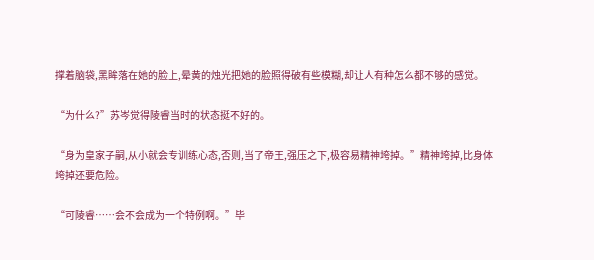撑着脑袋,黑眸落在她的脸上,晕黄的烛光把她的脸照得破有些模糊,却让人有种怎么都不够的感觉。

“为什么?”苏岑觉得陵睿当时的状态挺不好的。

“身为皇家子嗣,从小就会专训练心态,否则,当了帝王,强压之下,极容易精神垮掉。”精神垮掉,比身体垮掉还要危险。

“可陵睿……会不会成为一个特例啊。”毕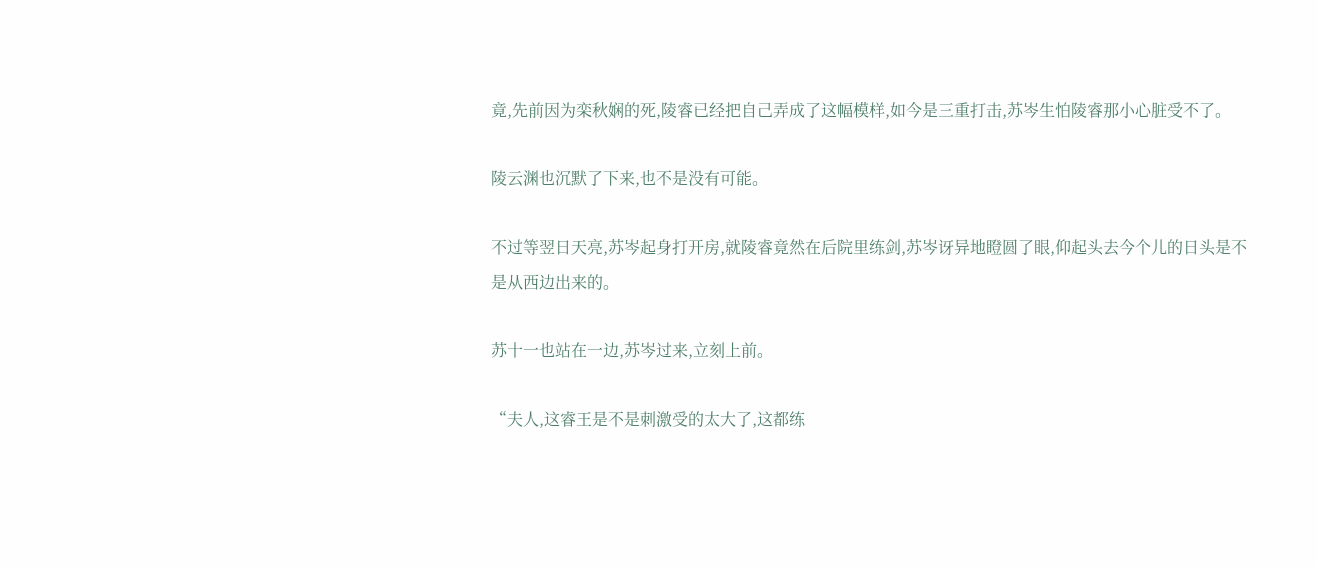竟,先前因为栾秋娴的死,陵睿已经把自己弄成了这幅模样,如今是三重打击,苏岑生怕陵睿那小心脏受不了。

陵云渊也沉默了下来,也不是没有可能。

不过等翌日天亮,苏岑起身打开房,就陵睿竟然在后院里练剑,苏岑讶异地瞪圆了眼,仰起头去今个儿的日头是不是从西边出来的。

苏十一也站在一边,苏岑过来,立刻上前。

“夫人,这睿王是不是刺激受的太大了,这都练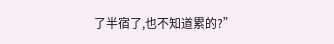了半宿了,也不知道累的?”